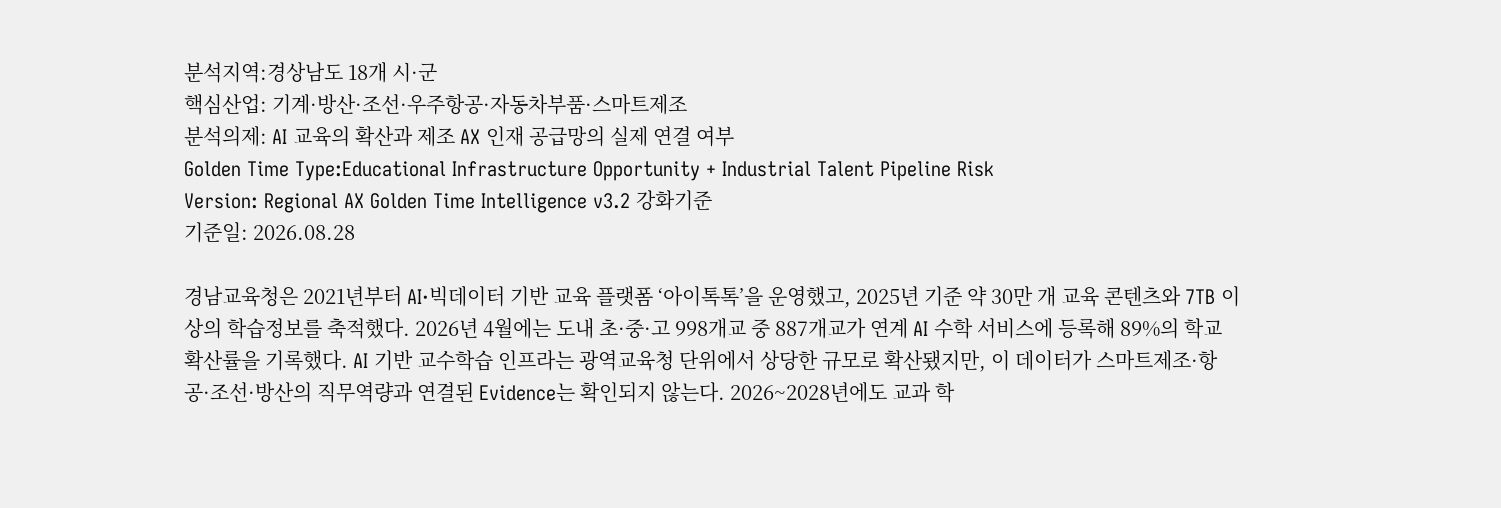분석지역:경상남도 18개 시·군
핵심산업: 기계·방산·조선·우주항공·자동차부품·스마트제조
분석의제: AI 교육의 확산과 제조 AX 인재 공급망의 실제 연결 여부
Golden Time Type:Educational Infrastructure Opportunity + Industrial Talent Pipeline Risk
Version: Regional AX Golden Time Intelligence v3.2 강화기준
기준일: 2026.08.28

경남교육청은 2021년부터 AI·빅데이터 기반 교육 플랫폼 ‘아이톡톡’을 운영했고, 2025년 기준 약 30만 개 교육 콘텐츠와 7TB 이상의 학습정보를 축적했다. 2026년 4월에는 도내 초·중·고 998개교 중 887개교가 연계 AI 수학 서비스에 등록해 89%의 학교 확산률을 기록했다. AI 기반 교수학습 인프라는 광역교육청 단위에서 상당한 규모로 확산됐지만, 이 데이터가 스마트제조·항공·조선·방산의 직무역량과 연결된 Evidence는 확인되지 않는다. 2026~2028년에도 교과 학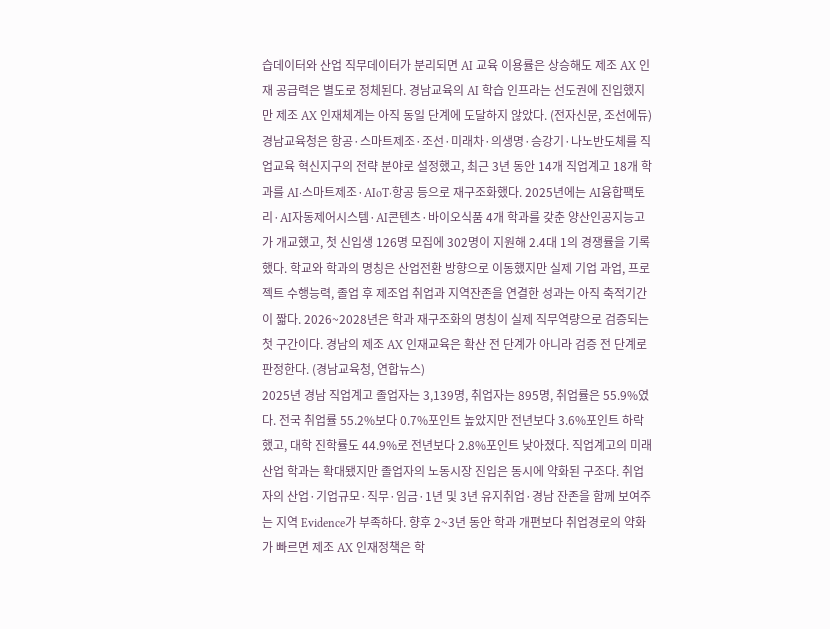습데이터와 산업 직무데이터가 분리되면 AI 교육 이용률은 상승해도 제조 AX 인재 공급력은 별도로 정체된다. 경남교육의 AI 학습 인프라는 선도권에 진입했지만 제조 AX 인재체계는 아직 동일 단계에 도달하지 않았다. (전자신문, 조선에듀)
경남교육청은 항공·스마트제조·조선·미래차·의생명·승강기·나노반도체를 직업교육 혁신지구의 전략 분야로 설정했고, 최근 3년 동안 14개 직업계고 18개 학과를 AI·스마트제조·AIoT·항공 등으로 재구조화했다. 2025년에는 AI융합팩토리·AI자동제어시스템·AI콘텐츠·바이오식품 4개 학과를 갖춘 양산인공지능고가 개교했고, 첫 신입생 126명 모집에 302명이 지원해 2.4대 1의 경쟁률을 기록했다. 학교와 학과의 명칭은 산업전환 방향으로 이동했지만 실제 기업 과업, 프로젝트 수행능력, 졸업 후 제조업 취업과 지역잔존을 연결한 성과는 아직 축적기간이 짧다. 2026~2028년은 학과 재구조화의 명칭이 실제 직무역량으로 검증되는 첫 구간이다. 경남의 제조 AX 인재교육은 확산 전 단계가 아니라 검증 전 단계로 판정한다. (경남교육청, 연합뉴스)
2025년 경남 직업계고 졸업자는 3,139명, 취업자는 895명, 취업률은 55.9%였다. 전국 취업률 55.2%보다 0.7%포인트 높았지만 전년보다 3.6%포인트 하락했고, 대학 진학률도 44.9%로 전년보다 2.8%포인트 낮아졌다. 직업계고의 미래산업 학과는 확대됐지만 졸업자의 노동시장 진입은 동시에 약화된 구조다. 취업자의 산업·기업규모·직무·임금·1년 및 3년 유지취업·경남 잔존을 함께 보여주는 지역 Evidence가 부족하다. 향후 2~3년 동안 학과 개편보다 취업경로의 약화가 빠르면 제조 AX 인재정책은 학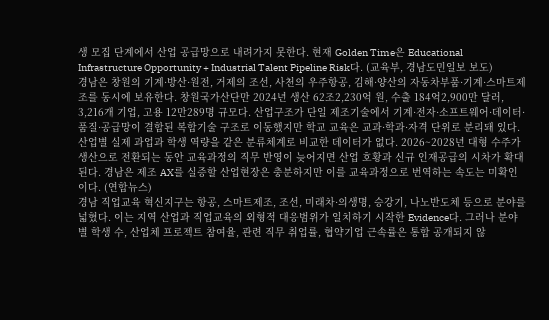생 모집 단계에서 산업 공급망으로 내려가지 못한다. 현재 Golden Time은 Educational Infrastructure Opportunity + Industrial Talent Pipeline Risk다. (교육부, 경남도민일보 보도)
경남은 창원의 기계·방산·원전, 거제의 조선, 사천의 우주항공, 김해·양산의 자동차부품·기계·스마트제조를 동시에 보유한다. 창원국가산단만 2024년 생산 62조2,230억 원, 수출 184억2,900만 달러, 3,216개 기업, 고용 12만289명 규모다. 산업구조가 단일 제조기술에서 기계·전자·소프트웨어·데이터·품질·공급망이 결합된 복합기술 구조로 이동했지만 학교 교육은 교과·학과·자격 단위로 분리돼 있다. 산업별 실제 과업과 학생 역량을 같은 분류체계로 비교한 데이터가 없다. 2026~2028년 대형 수주가 생산으로 전환되는 동안 교육과정의 직무 반영이 늦어지면 산업 호황과 신규 인재공급의 시차가 확대된다. 경남은 제조 AX를 실증할 산업현장은 충분하지만 이를 교육과정으로 번역하는 속도는 미확인이다. (연합뉴스)
경남 직업교육 혁신지구는 항공, 스마트제조, 조선, 미래차·의생명, 승강기, 나노반도체 등으로 분야를 넓혔다. 이는 지역 산업과 직업교육의 외형적 대응범위가 일치하기 시작한 Evidence다. 그러나 분야별 학생 수, 산업체 프로젝트 참여율, 관련 직무 취업률, 협약기업 근속률은 통합 공개되지 않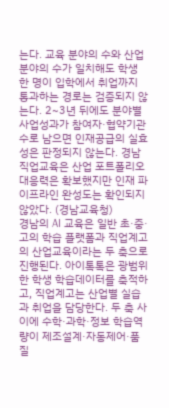는다. 교육 분야의 수와 산업 분야의 수가 일치해도 학생 한 명이 입학에서 취업까지 통과하는 경로는 검증되지 않는다. 2~3년 뒤에도 분야별 사업성과가 참여자·협약기관 수로 남으면 인재공급의 실효성은 판정되지 않는다. 경남 직업교육은 산업 포트폴리오 대응력은 확보했지만 인재 파이프라인 완성도는 확인되지 않았다. (경남교육청)
경남의 AI 교육은 일반 초·중·고의 학습 플랫폼과 직업계고의 산업교육이라는 두 축으로 진행된다. 아이톡톡은 광범위한 학생 학습데이터를 축적하고, 직업계고는 산업별 실습과 취업을 담당한다. 두 축 사이에 수학·과학·정보 학습역량이 제조설계·자동제어·품질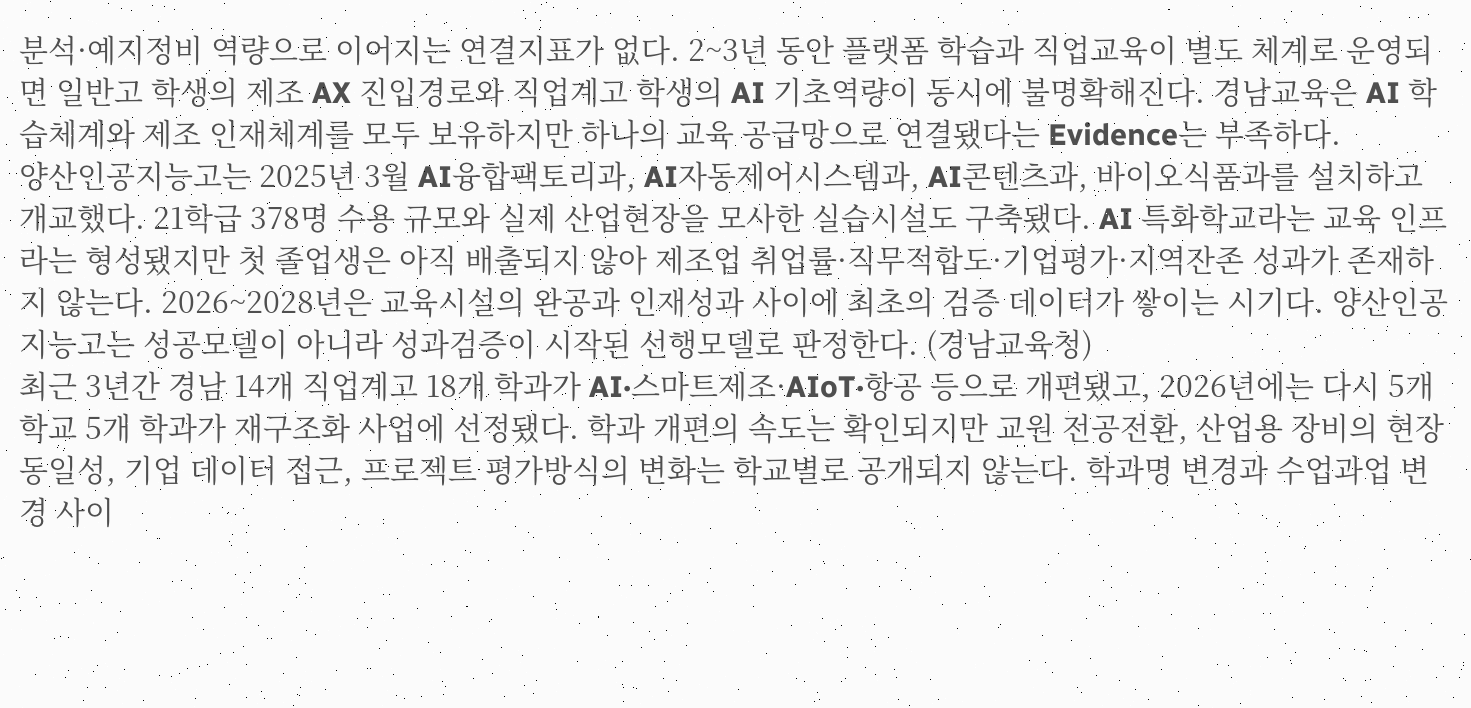분석·예지정비 역량으로 이어지는 연결지표가 없다. 2~3년 동안 플랫폼 학습과 직업교육이 별도 체계로 운영되면 일반고 학생의 제조 AX 진입경로와 직업계고 학생의 AI 기초역량이 동시에 불명확해진다. 경남교육은 AI 학습체계와 제조 인재체계를 모두 보유하지만 하나의 교육 공급망으로 연결됐다는 Evidence는 부족하다.
양산인공지능고는 2025년 3월 AI융합팩토리과, AI자동제어시스템과, AI콘텐츠과, 바이오식품과를 설치하고 개교했다. 21학급 378명 수용 규모와 실제 산업현장을 모사한 실습시설도 구축됐다. AI 특화학교라는 교육 인프라는 형성됐지만 첫 졸업생은 아직 배출되지 않아 제조업 취업률·직무적합도·기업평가·지역잔존 성과가 존재하지 않는다. 2026~2028년은 교육시설의 완공과 인재성과 사이에 최초의 검증 데이터가 쌓이는 시기다. 양산인공지능고는 성공모델이 아니라 성과검증이 시작된 선행모델로 판정한다. (경남교육청)
최근 3년간 경남 14개 직업계고 18개 학과가 AI·스마트제조·AIoT·항공 등으로 개편됐고, 2026년에는 다시 5개 학교 5개 학과가 재구조화 사업에 선정됐다. 학과 개편의 속도는 확인되지만 교원 전공전환, 산업용 장비의 현장 동일성, 기업 데이터 접근, 프로젝트 평가방식의 변화는 학교별로 공개되지 않는다. 학과명 변경과 수업과업 변경 사이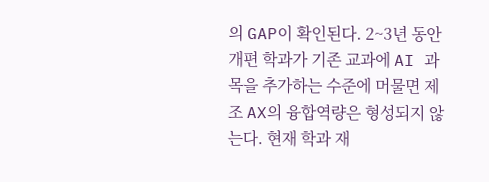의 GAP이 확인된다. 2~3년 동안 개편 학과가 기존 교과에 AI 과목을 추가하는 수준에 머물면 제조 AX의 융합역량은 형성되지 않는다. 현재 학과 재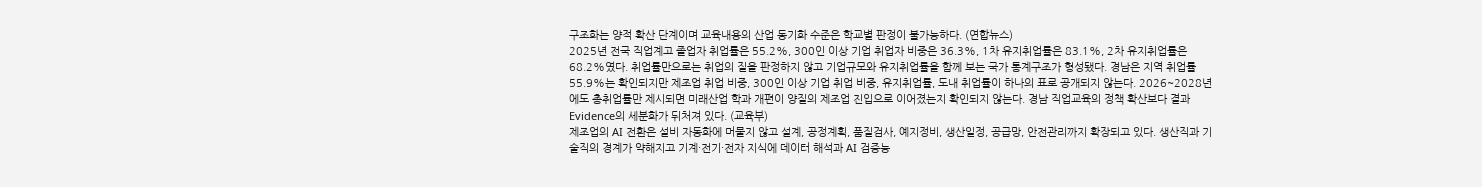구조화는 양적 확산 단계이며 교육내용의 산업 동기화 수준은 학교별 판정이 불가능하다. (연합뉴스)
2025년 전국 직업계고 졸업자 취업률은 55.2%, 300인 이상 기업 취업자 비중은 36.3%, 1차 유지취업률은 83.1%, 2차 유지취업률은 68.2%였다. 취업률만으로는 취업의 질을 판정하지 않고 기업규모와 유지취업률을 함께 보는 국가 통계구조가 형성됐다. 경남은 지역 취업률 55.9%는 확인되지만 제조업 취업 비중, 300인 이상 기업 취업 비중, 유지취업률, 도내 취업률이 하나의 표로 공개되지 않는다. 2026~2028년에도 총취업률만 제시되면 미래산업 학과 개편이 양질의 제조업 진입으로 이어졌는지 확인되지 않는다. 경남 직업교육의 정책 확산보다 결과 Evidence의 세분화가 뒤처져 있다. (교육부)
제조업의 AI 전환은 설비 자동화에 머물지 않고 설계, 공정계획, 품질검사, 예지정비, 생산일정, 공급망, 안전관리까지 확장되고 있다. 생산직과 기술직의 경계가 약해지고 기계·전기·전자 지식에 데이터 해석과 AI 검증능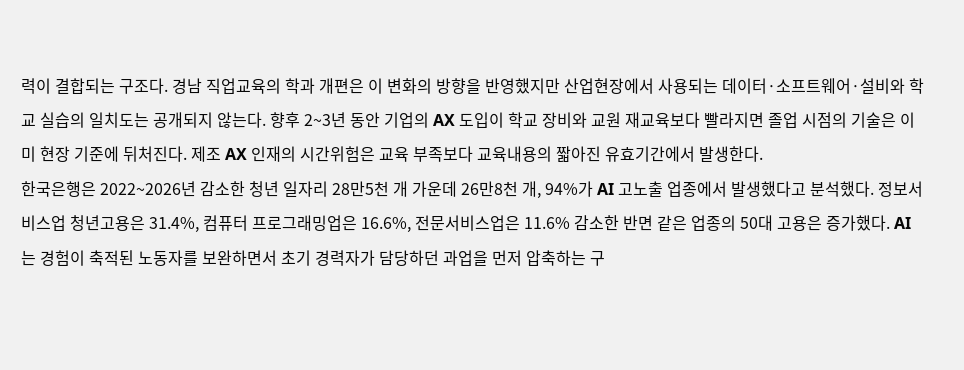력이 결합되는 구조다. 경남 직업교육의 학과 개편은 이 변화의 방향을 반영했지만 산업현장에서 사용되는 데이터·소프트웨어·설비와 학교 실습의 일치도는 공개되지 않는다. 향후 2~3년 동안 기업의 AX 도입이 학교 장비와 교원 재교육보다 빨라지면 졸업 시점의 기술은 이미 현장 기준에 뒤처진다. 제조 AX 인재의 시간위험은 교육 부족보다 교육내용의 짧아진 유효기간에서 발생한다.
한국은행은 2022~2026년 감소한 청년 일자리 28만5천 개 가운데 26만8천 개, 94%가 AI 고노출 업종에서 발생했다고 분석했다. 정보서비스업 청년고용은 31.4%, 컴퓨터 프로그래밍업은 16.6%, 전문서비스업은 11.6% 감소한 반면 같은 업종의 50대 고용은 증가했다. AI는 경험이 축적된 노동자를 보완하면서 초기 경력자가 담당하던 과업을 먼저 압축하는 구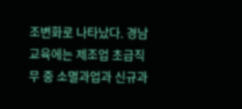조변화로 나타났다. 경남교육에는 제조업 초급직무 중 소멸과업과 신규과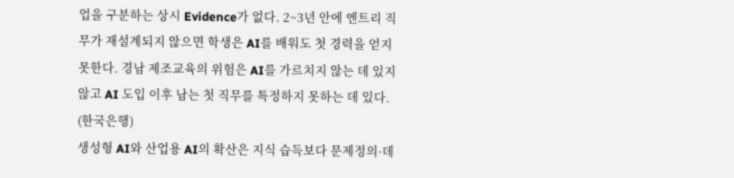업을 구분하는 상시 Evidence가 없다. 2~3년 안에 엔트리 직무가 재설계되지 않으면 학생은 AI를 배워도 첫 경력을 얻지 못한다. 경남 제조교육의 위험은 AI를 가르치지 않는 데 있지 않고 AI 도입 이후 남는 첫 직무를 특정하지 못하는 데 있다. (한국은행)
생성형 AI와 산업용 AI의 확산은 지식 습득보다 문제정의·데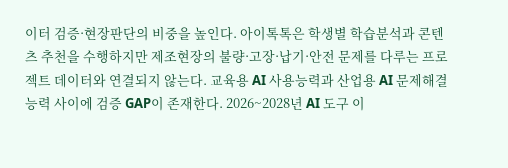이터 검증·현장판단의 비중을 높인다. 아이톡톡은 학생별 학습분석과 콘텐츠 추천을 수행하지만 제조현장의 불량·고장·납기·안전 문제를 다루는 프로젝트 데이터와 연결되지 않는다. 교육용 AI 사용능력과 산업용 AI 문제해결능력 사이에 검증 GAP이 존재한다. 2026~2028년 AI 도구 이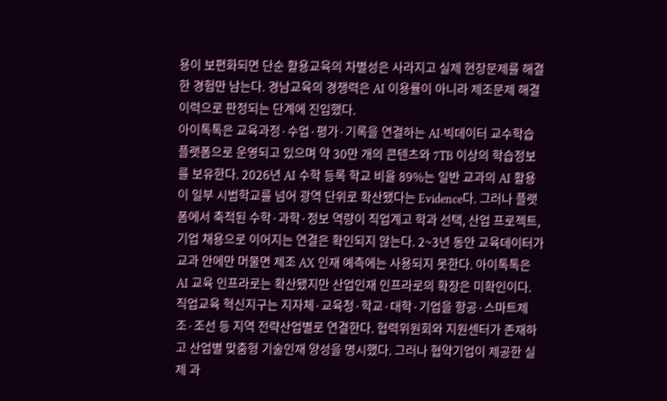용이 보편화되면 단순 활용교육의 차별성은 사라지고 실제 현장문제를 해결한 경험만 남는다. 경남교육의 경쟁력은 AI 이용률이 아니라 제조문제 해결이력으로 판정되는 단계에 진입했다.
아이톡톡은 교육과정·수업·평가·기록을 연결하는 AI·빅데이터 교수학습 플랫폼으로 운영되고 있으며 약 30만 개의 콘텐츠와 7TB 이상의 학습정보를 보유한다. 2026년 AI 수학 등록 학교 비율 89%는 일반 교과의 AI 활용이 일부 시범학교를 넘어 광역 단위로 확산됐다는 Evidence다. 그러나 플랫폼에서 축적된 수학·과학·정보 역량이 직업계고 학과 선택, 산업 프로젝트, 기업 채용으로 이어지는 연결은 확인되지 않는다. 2~3년 동안 교육데이터가 교과 안에만 머물면 제조 AX 인재 예측에는 사용되지 못한다. 아이톡톡은 AI 교육 인프라로는 확산됐지만 산업인재 인프라로의 확장은 미확인이다.
직업교육 혁신지구는 지자체·교육청·학교·대학·기업을 항공·스마트제조·조선 등 지역 전략산업별로 연결한다. 협력위원회와 지원센터가 존재하고 산업별 맞춤형 기술인재 양성을 명시했다. 그러나 협약기업이 제공한 실제 과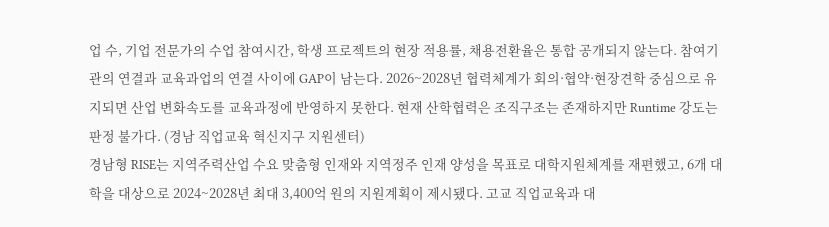업 수, 기업 전문가의 수업 참여시간, 학생 프로젝트의 현장 적용률, 채용전환율은 통합 공개되지 않는다. 참여기관의 연결과 교육과업의 연결 사이에 GAP이 남는다. 2026~2028년 협력체계가 회의·협약·현장견학 중심으로 유지되면 산업 변화속도를 교육과정에 반영하지 못한다. 현재 산학협력은 조직구조는 존재하지만 Runtime 강도는 판정 불가다. (경남 직업교육 혁신지구 지원센터)
경남형 RISE는 지역주력산업 수요 맞춤형 인재와 지역정주 인재 양성을 목표로 대학지원체계를 재편했고, 6개 대학을 대상으로 2024~2028년 최대 3,400억 원의 지원계획이 제시됐다. 고교 직업교육과 대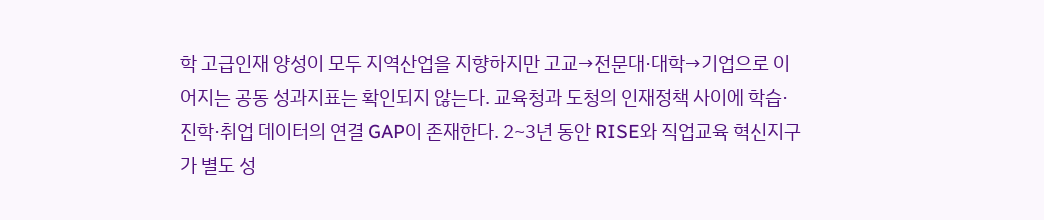학 고급인재 양성이 모두 지역산업을 지향하지만 고교→전문대·대학→기업으로 이어지는 공동 성과지표는 확인되지 않는다. 교육청과 도청의 인재정책 사이에 학습·진학·취업 데이터의 연결 GAP이 존재한다. 2~3년 동안 RISE와 직업교육 혁신지구가 별도 성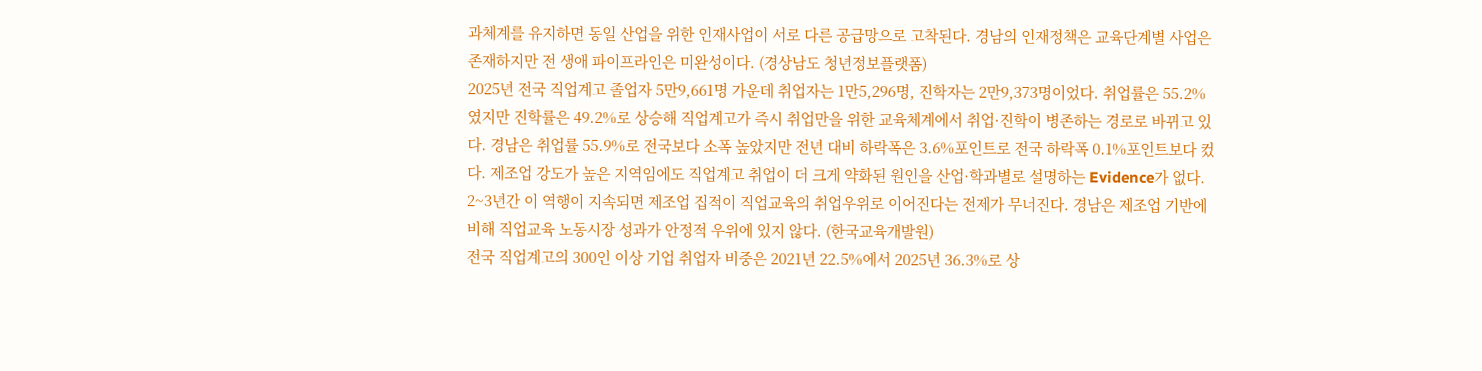과체계를 유지하면 동일 산업을 위한 인재사업이 서로 다른 공급망으로 고착된다. 경남의 인재정책은 교육단계별 사업은 존재하지만 전 생애 파이프라인은 미완성이다. (경상남도 청년정보플랫폼)
2025년 전국 직업계고 졸업자 5만9,661명 가운데 취업자는 1만5,296명, 진학자는 2만9,373명이었다. 취업률은 55.2%였지만 진학률은 49.2%로 상승해 직업계고가 즉시 취업만을 위한 교육체계에서 취업·진학이 병존하는 경로로 바뀌고 있다. 경남은 취업률 55.9%로 전국보다 소폭 높았지만 전년 대비 하락폭은 3.6%포인트로 전국 하락폭 0.1%포인트보다 컸다. 제조업 강도가 높은 지역임에도 직업계고 취업이 더 크게 약화된 원인을 산업·학과별로 설명하는 Evidence가 없다. 2~3년간 이 역행이 지속되면 제조업 집적이 직업교육의 취업우위로 이어진다는 전제가 무너진다. 경남은 제조업 기반에 비해 직업교육 노동시장 성과가 안정적 우위에 있지 않다. (한국교육개발원)
전국 직업계고의 300인 이상 기업 취업자 비중은 2021년 22.5%에서 2025년 36.3%로 상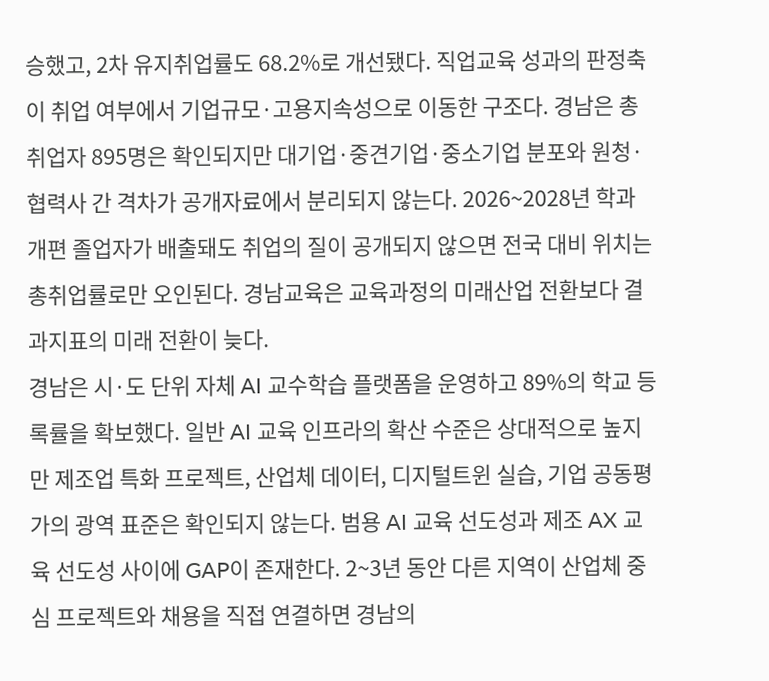승했고, 2차 유지취업률도 68.2%로 개선됐다. 직업교육 성과의 판정축이 취업 여부에서 기업규모·고용지속성으로 이동한 구조다. 경남은 총취업자 895명은 확인되지만 대기업·중견기업·중소기업 분포와 원청·협력사 간 격차가 공개자료에서 분리되지 않는다. 2026~2028년 학과 개편 졸업자가 배출돼도 취업의 질이 공개되지 않으면 전국 대비 위치는 총취업률로만 오인된다. 경남교육은 교육과정의 미래산업 전환보다 결과지표의 미래 전환이 늦다.
경남은 시·도 단위 자체 AI 교수학습 플랫폼을 운영하고 89%의 학교 등록률을 확보했다. 일반 AI 교육 인프라의 확산 수준은 상대적으로 높지만 제조업 특화 프로젝트, 산업체 데이터, 디지털트윈 실습, 기업 공동평가의 광역 표준은 확인되지 않는다. 범용 AI 교육 선도성과 제조 AX 교육 선도성 사이에 GAP이 존재한다. 2~3년 동안 다른 지역이 산업체 중심 프로젝트와 채용을 직접 연결하면 경남의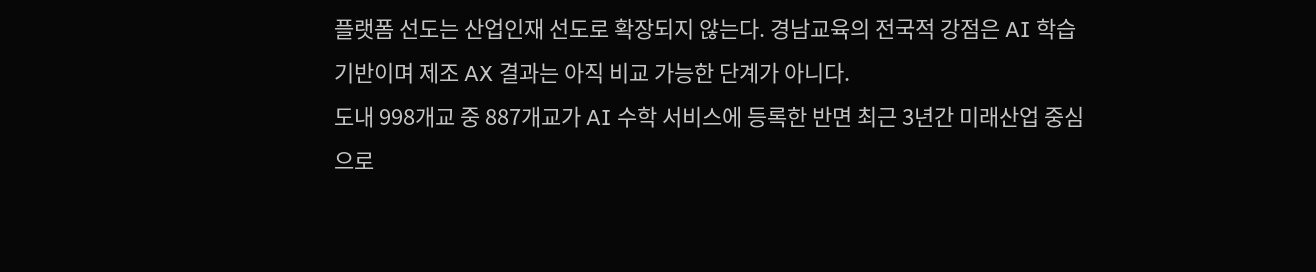플랫폼 선도는 산업인재 선도로 확장되지 않는다. 경남교육의 전국적 강점은 AI 학습 기반이며 제조 AX 결과는 아직 비교 가능한 단계가 아니다.
도내 998개교 중 887개교가 AI 수학 서비스에 등록한 반면 최근 3년간 미래산업 중심으로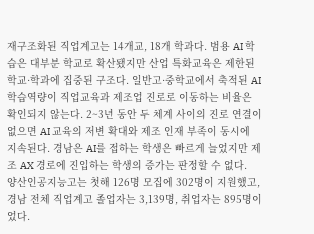재구조화된 직업계고는 14개교, 18개 학과다. 범용 AI 학습은 대부분 학교로 확산됐지만 산업 특화교육은 제한된 학교·학과에 집중된 구조다. 일반고·중학교에서 축적된 AI 학습역량이 직업교육과 제조업 진로로 이동하는 비율은 확인되지 않는다. 2~3년 동안 두 체계 사이의 진로 연결이 없으면 AI 교육의 저변 확대와 제조 인재 부족이 동시에 지속된다. 경남은 AI를 접하는 학생은 빠르게 늘었지만 제조 AX 경로에 진입하는 학생의 증가는 판정할 수 없다.
양산인공지능고는 첫해 126명 모집에 302명이 지원했고, 경남 전체 직업계고 졸업자는 3,139명, 취업자는 895명이었다.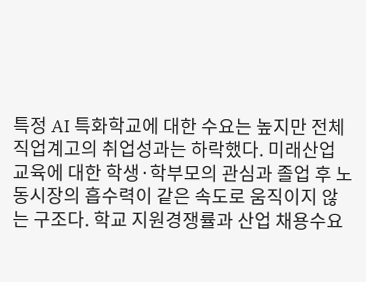특정 AI 특화학교에 대한 수요는 높지만 전체 직업계고의 취업성과는 하락했다. 미래산업 교육에 대한 학생·학부모의 관심과 졸업 후 노동시장의 흡수력이 같은 속도로 움직이지 않는 구조다. 학교 지원경쟁률과 산업 채용수요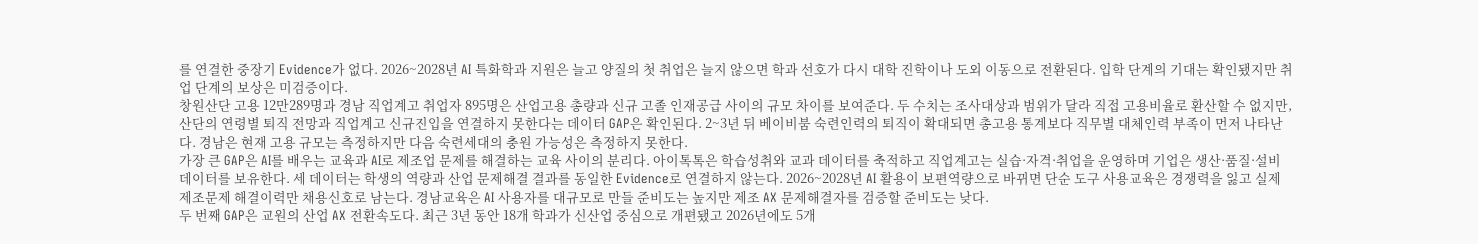를 연결한 중장기 Evidence가 없다. 2026~2028년 AI 특화학과 지원은 늘고 양질의 첫 취업은 늘지 않으면 학과 선호가 다시 대학 진학이나 도외 이동으로 전환된다. 입학 단계의 기대는 확인됐지만 취업 단계의 보상은 미검증이다.
창원산단 고용 12만289명과 경남 직업계고 취업자 895명은 산업고용 총량과 신규 고졸 인재공급 사이의 규모 차이를 보여준다. 두 수치는 조사대상과 범위가 달라 직접 고용비율로 환산할 수 없지만, 산단의 연령별 퇴직 전망과 직업계고 신규진입을 연결하지 못한다는 데이터 GAP은 확인된다. 2~3년 뒤 베이비붐 숙련인력의 퇴직이 확대되면 총고용 통계보다 직무별 대체인력 부족이 먼저 나타난다. 경남은 현재 고용 규모는 측정하지만 다음 숙련세대의 충원 가능성은 측정하지 못한다.
가장 큰 GAP은 AI를 배우는 교육과 AI로 제조업 문제를 해결하는 교육 사이의 분리다. 아이톡톡은 학습성취와 교과 데이터를 축적하고 직업계고는 실습·자격·취업을 운영하며 기업은 생산·품질·설비 데이터를 보유한다. 세 데이터는 학생의 역량과 산업 문제해결 결과를 동일한 Evidence로 연결하지 않는다. 2026~2028년 AI 활용이 보편역량으로 바뀌면 단순 도구 사용교육은 경쟁력을 잃고 실제 제조문제 해결이력만 채용신호로 남는다. 경남교육은 AI 사용자를 대규모로 만들 준비도는 높지만 제조 AX 문제해결자를 검증할 준비도는 낮다.
두 번째 GAP은 교원의 산업 AX 전환속도다. 최근 3년 동안 18개 학과가 신산업 중심으로 개편됐고 2026년에도 5개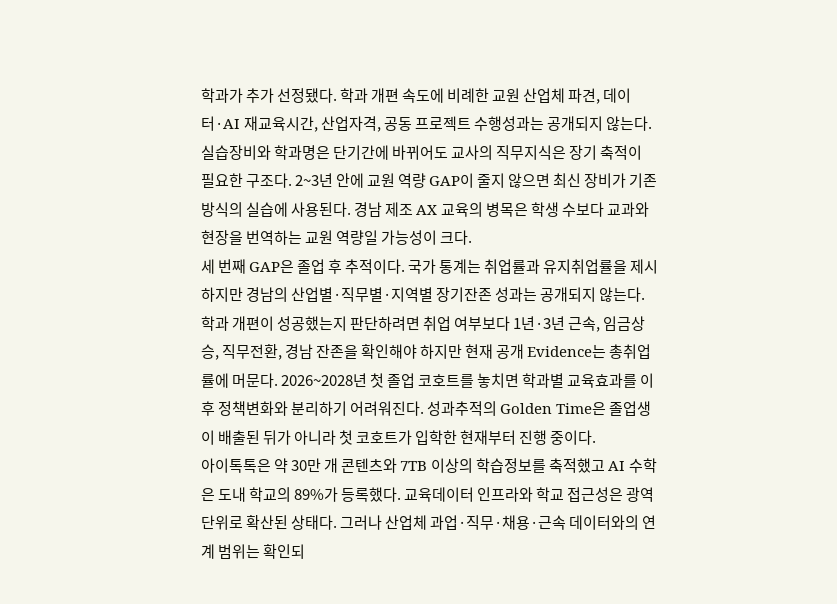학과가 추가 선정됐다. 학과 개편 속도에 비례한 교원 산업체 파견, 데이터·AI 재교육시간, 산업자격, 공동 프로젝트 수행성과는 공개되지 않는다. 실습장비와 학과명은 단기간에 바뀌어도 교사의 직무지식은 장기 축적이 필요한 구조다. 2~3년 안에 교원 역량 GAP이 줄지 않으면 최신 장비가 기존 방식의 실습에 사용된다. 경남 제조 AX 교육의 병목은 학생 수보다 교과와 현장을 번역하는 교원 역량일 가능성이 크다.
세 번째 GAP은 졸업 후 추적이다. 국가 통계는 취업률과 유지취업률을 제시하지만 경남의 산업별·직무별·지역별 장기잔존 성과는 공개되지 않는다. 학과 개편이 성공했는지 판단하려면 취업 여부보다 1년·3년 근속, 임금상승, 직무전환, 경남 잔존을 확인해야 하지만 현재 공개 Evidence는 총취업률에 머문다. 2026~2028년 첫 졸업 코호트를 놓치면 학과별 교육효과를 이후 정책변화와 분리하기 어려워진다. 성과추적의 Golden Time은 졸업생이 배출된 뒤가 아니라 첫 코호트가 입학한 현재부터 진행 중이다.
아이톡톡은 약 30만 개 콘텐츠와 7TB 이상의 학습정보를 축적했고 AI 수학은 도내 학교의 89%가 등록했다. 교육데이터 인프라와 학교 접근성은 광역 단위로 확산된 상태다. 그러나 산업체 과업·직무·채용·근속 데이터와의 연계 범위는 확인되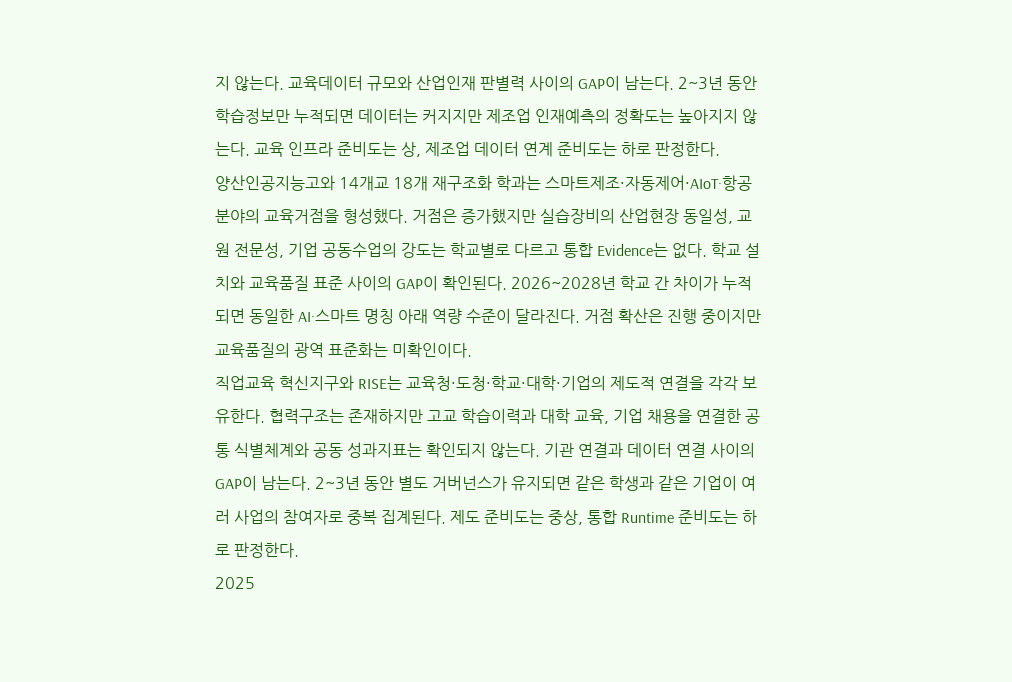지 않는다. 교육데이터 규모와 산업인재 판별력 사이의 GAP이 남는다. 2~3년 동안 학습정보만 누적되면 데이터는 커지지만 제조업 인재예측의 정확도는 높아지지 않는다. 교육 인프라 준비도는 상, 제조업 데이터 연계 준비도는 하로 판정한다.
양산인공지능고와 14개교 18개 재구조화 학과는 스마트제조·자동제어·AIoT·항공 분야의 교육거점을 형성했다. 거점은 증가했지만 실습장비의 산업현장 동일성, 교원 전문성, 기업 공동수업의 강도는 학교별로 다르고 통합 Evidence는 없다. 학교 설치와 교육품질 표준 사이의 GAP이 확인된다. 2026~2028년 학교 간 차이가 누적되면 동일한 AI·스마트 명칭 아래 역량 수준이 달라진다. 거점 확산은 진행 중이지만 교육품질의 광역 표준화는 미확인이다.
직업교육 혁신지구와 RISE는 교육청·도청·학교·대학·기업의 제도적 연결을 각각 보유한다. 협력구조는 존재하지만 고교 학습이력과 대학 교육, 기업 채용을 연결한 공통 식별체계와 공동 성과지표는 확인되지 않는다. 기관 연결과 데이터 연결 사이의 GAP이 남는다. 2~3년 동안 별도 거버넌스가 유지되면 같은 학생과 같은 기업이 여러 사업의 참여자로 중복 집계된다. 제도 준비도는 중상, 통합 Runtime 준비도는 하로 판정한다.
2025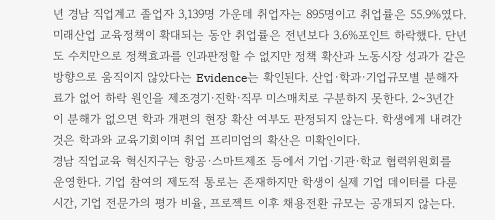년 경남 직업계고 졸업자 3,139명 가운데 취업자는 895명이고 취업률은 55.9%였다. 미래산업 교육정책이 확대되는 동안 취업률은 전년보다 3.6%포인트 하락했다. 단년도 수치만으로 정책효과를 인과판정할 수 없지만 정책 확산과 노동시장 성과가 같은 방향으로 움직이지 않았다는 Evidence는 확인된다. 산업·학과·기업규모별 분해자료가 없어 하락 원인을 제조경기·진학·직무 미스매치로 구분하지 못한다. 2~3년간 이 분해가 없으면 학과 개편의 현장 확산 여부도 판정되지 않는다. 학생에게 내려간 것은 학과와 교육기회이며 취업 프리미엄의 확산은 미확인이다.
경남 직업교육 혁신지구는 항공·스마트제조 등에서 기업·기관·학교 협력위원회를 운영한다. 기업 참여의 제도적 통로는 존재하지만 학생이 실제 기업 데이터를 다룬 시간, 기업 전문가의 평가 비율, 프로젝트 이후 채용전환 규모는 공개되지 않는다.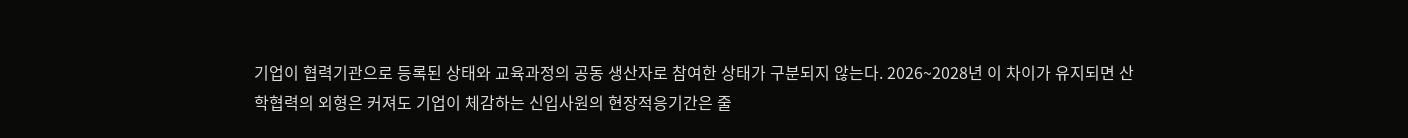기업이 협력기관으로 등록된 상태와 교육과정의 공동 생산자로 참여한 상태가 구분되지 않는다. 2026~2028년 이 차이가 유지되면 산학협력의 외형은 커져도 기업이 체감하는 신입사원의 현장적응기간은 줄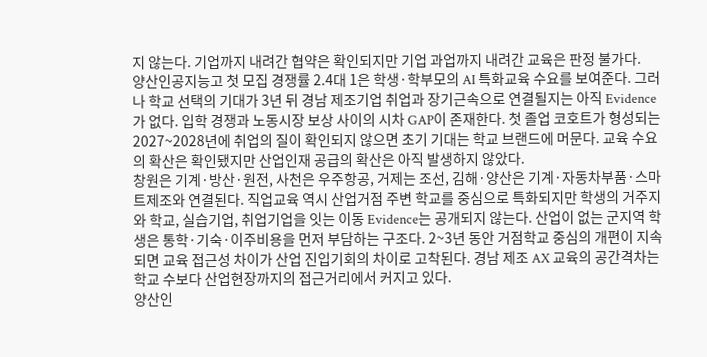지 않는다. 기업까지 내려간 협약은 확인되지만 기업 과업까지 내려간 교육은 판정 불가다.
양산인공지능고 첫 모집 경쟁률 2.4대 1은 학생·학부모의 AI 특화교육 수요를 보여준다. 그러나 학교 선택의 기대가 3년 뒤 경남 제조기업 취업과 장기근속으로 연결될지는 아직 Evidence가 없다. 입학 경쟁과 노동시장 보상 사이의 시차 GAP이 존재한다. 첫 졸업 코호트가 형성되는 2027~2028년에 취업의 질이 확인되지 않으면 초기 기대는 학교 브랜드에 머문다. 교육 수요의 확산은 확인됐지만 산업인재 공급의 확산은 아직 발생하지 않았다.
창원은 기계·방산·원전, 사천은 우주항공, 거제는 조선, 김해·양산은 기계·자동차부품·스마트제조와 연결된다. 직업교육 역시 산업거점 주변 학교를 중심으로 특화되지만 학생의 거주지와 학교, 실습기업, 취업기업을 잇는 이동 Evidence는 공개되지 않는다. 산업이 없는 군지역 학생은 통학·기숙·이주비용을 먼저 부담하는 구조다. 2~3년 동안 거점학교 중심의 개편이 지속되면 교육 접근성 차이가 산업 진입기회의 차이로 고착된다. 경남 제조 AX 교육의 공간격차는 학교 수보다 산업현장까지의 접근거리에서 커지고 있다.
양산인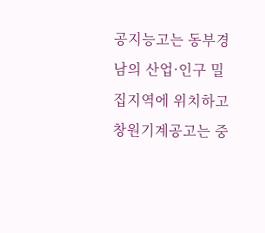공지능고는 동부경남의 산업·인구 밀집지역에 위치하고 창원기계공고는 중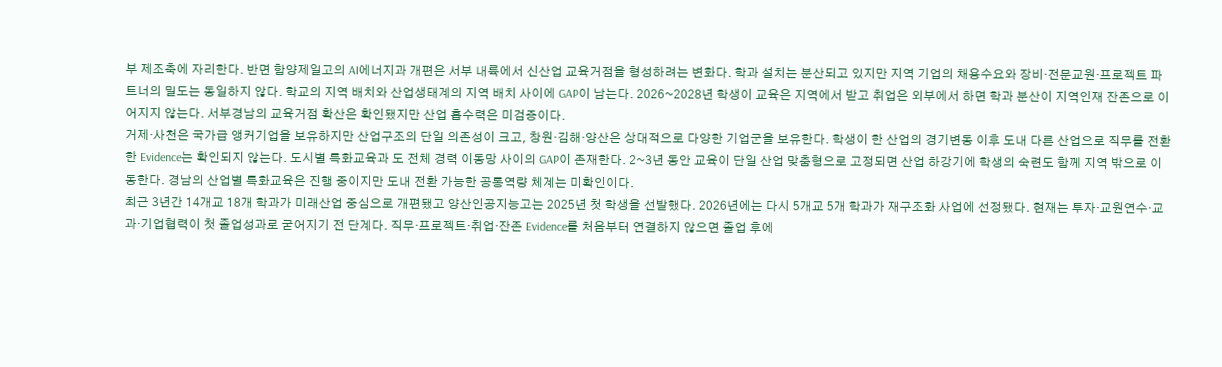부 제조축에 자리한다. 반면 함양제일고의 AI에너지과 개편은 서부 내륙에서 신산업 교육거점을 형성하려는 변화다. 학과 설치는 분산되고 있지만 지역 기업의 채용수요와 장비·전문교원·프로젝트 파트너의 밀도는 동일하지 않다. 학교의 지역 배치와 산업생태계의 지역 배치 사이에 GAP이 남는다. 2026~2028년 학생이 교육은 지역에서 받고 취업은 외부에서 하면 학과 분산이 지역인재 잔존으로 이어지지 않는다. 서부경남의 교육거점 확산은 확인됐지만 산업 흡수력은 미검증이다.
거제·사천은 국가급 앵커기업을 보유하지만 산업구조의 단일 의존성이 크고, 창원·김해·양산은 상대적으로 다양한 기업군을 보유한다. 학생이 한 산업의 경기변동 이후 도내 다른 산업으로 직무를 전환한 Evidence는 확인되지 않는다. 도시별 특화교육과 도 전체 경력 이동망 사이의 GAP이 존재한다. 2~3년 동안 교육이 단일 산업 맞춤형으로 고정되면 산업 하강기에 학생의 숙련도 함께 지역 밖으로 이동한다. 경남의 산업별 특화교육은 진행 중이지만 도내 전환 가능한 공통역량 체계는 미확인이다.
최근 3년간 14개교 18개 학과가 미래산업 중심으로 개편됐고 양산인공지능고는 2025년 첫 학생을 선발했다. 2026년에는 다시 5개교 5개 학과가 재구조화 사업에 선정됐다. 현재는 투자·교원연수·교과·기업협력이 첫 졸업성과로 굳어지기 전 단계다. 직무·프로젝트·취업·잔존 Evidence를 처음부터 연결하지 않으면 졸업 후에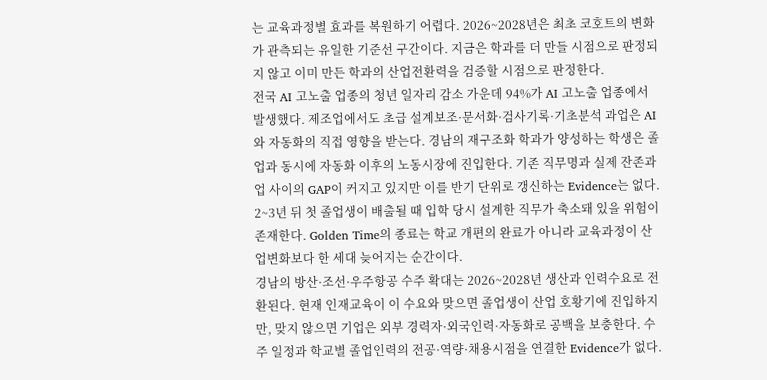는 교육과정별 효과를 복원하기 어렵다. 2026~2028년은 최초 코호트의 변화가 관측되는 유일한 기준선 구간이다. 지금은 학과를 더 만들 시점으로 판정되지 않고 이미 만든 학과의 산업전환력을 검증할 시점으로 판정한다.
전국 AI 고노출 업종의 청년 일자리 감소 가운데 94%가 AI 고노출 업종에서 발생했다. 제조업에서도 초급 설계보조·문서화·검사기록·기초분석 과업은 AI와 자동화의 직접 영향을 받는다. 경남의 재구조화 학과가 양성하는 학생은 졸업과 동시에 자동화 이후의 노동시장에 진입한다. 기존 직무명과 실제 잔존과업 사이의 GAP이 커지고 있지만 이를 반기 단위로 갱신하는 Evidence는 없다. 2~3년 뒤 첫 졸업생이 배출될 때 입학 당시 설계한 직무가 축소돼 있을 위험이 존재한다. Golden Time의 종료는 학교 개편의 완료가 아니라 교육과정이 산업변화보다 한 세대 늦어지는 순간이다.
경남의 방산·조선·우주항공 수주 확대는 2026~2028년 생산과 인력수요로 전환된다. 현재 인재교육이 이 수요와 맞으면 졸업생이 산업 호황기에 진입하지만, 맞지 않으면 기업은 외부 경력자·외국인력·자동화로 공백을 보충한다. 수주 일정과 학교별 졸업인력의 전공·역량·채용시점을 연결한 Evidence가 없다.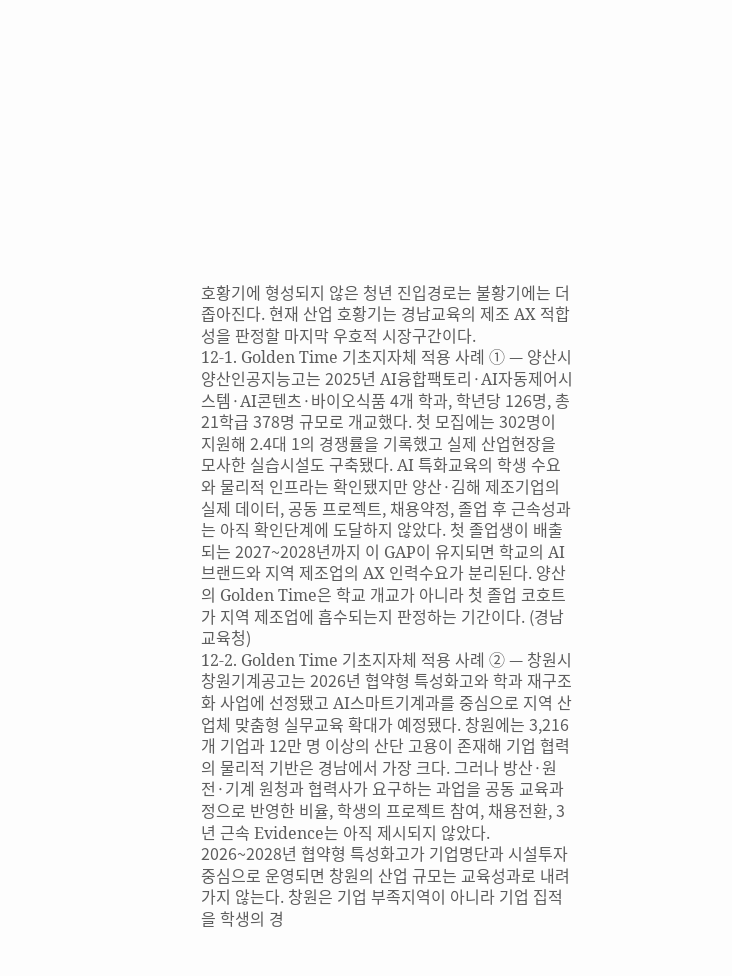호황기에 형성되지 않은 청년 진입경로는 불황기에는 더 좁아진다. 현재 산업 호황기는 경남교육의 제조 AX 적합성을 판정할 마지막 우호적 시장구간이다.
12-1. Golden Time 기초지자체 적용 사례 ① — 양산시
양산인공지능고는 2025년 AI융합팩토리·AI자동제어시스템·AI콘텐츠·바이오식품 4개 학과, 학년당 126명, 총 21학급 378명 규모로 개교했다. 첫 모집에는 302명이 지원해 2.4대 1의 경쟁률을 기록했고 실제 산업현장을 모사한 실습시설도 구축됐다. AI 특화교육의 학생 수요와 물리적 인프라는 확인됐지만 양산·김해 제조기업의 실제 데이터, 공동 프로젝트, 채용약정, 졸업 후 근속성과는 아직 확인단계에 도달하지 않았다. 첫 졸업생이 배출되는 2027~2028년까지 이 GAP이 유지되면 학교의 AI 브랜드와 지역 제조업의 AX 인력수요가 분리된다. 양산의 Golden Time은 학교 개교가 아니라 첫 졸업 코호트가 지역 제조업에 흡수되는지 판정하는 기간이다. (경남교육청)
12-2. Golden Time 기초지자체 적용 사례 ② — 창원시
창원기계공고는 2026년 협약형 특성화고와 학과 재구조화 사업에 선정됐고 AI스마트기계과를 중심으로 지역 산업체 맞춤형 실무교육 확대가 예정됐다. 창원에는 3,216개 기업과 12만 명 이상의 산단 고용이 존재해 기업 협력의 물리적 기반은 경남에서 가장 크다. 그러나 방산·원전·기계 원청과 협력사가 요구하는 과업을 공동 교육과정으로 반영한 비율, 학생의 프로젝트 참여, 채용전환, 3년 근속 Evidence는 아직 제시되지 않았다. 2026~2028년 협약형 특성화고가 기업명단과 시설투자 중심으로 운영되면 창원의 산업 규모는 교육성과로 내려가지 않는다. 창원은 기업 부족지역이 아니라 기업 집적을 학생의 경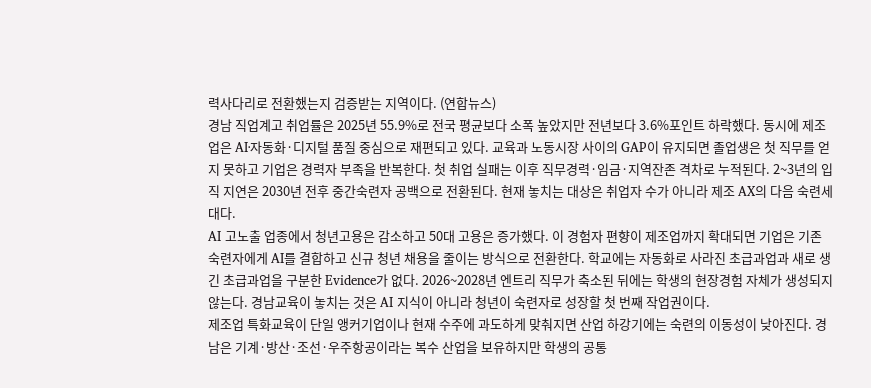력사다리로 전환했는지 검증받는 지역이다. (연합뉴스)
경남 직업계고 취업률은 2025년 55.9%로 전국 평균보다 소폭 높았지만 전년보다 3.6%포인트 하락했다. 동시에 제조업은 AI·자동화·디지털 품질 중심으로 재편되고 있다. 교육과 노동시장 사이의 GAP이 유지되면 졸업생은 첫 직무를 얻지 못하고 기업은 경력자 부족을 반복한다. 첫 취업 실패는 이후 직무경력·임금·지역잔존 격차로 누적된다. 2~3년의 입직 지연은 2030년 전후 중간숙련자 공백으로 전환된다. 현재 놓치는 대상은 취업자 수가 아니라 제조 AX의 다음 숙련세대다.
AI 고노출 업종에서 청년고용은 감소하고 50대 고용은 증가했다. 이 경험자 편향이 제조업까지 확대되면 기업은 기존 숙련자에게 AI를 결합하고 신규 청년 채용을 줄이는 방식으로 전환한다. 학교에는 자동화로 사라진 초급과업과 새로 생긴 초급과업을 구분한 Evidence가 없다. 2026~2028년 엔트리 직무가 축소된 뒤에는 학생의 현장경험 자체가 생성되지 않는다. 경남교육이 놓치는 것은 AI 지식이 아니라 청년이 숙련자로 성장할 첫 번째 작업권이다.
제조업 특화교육이 단일 앵커기업이나 현재 수주에 과도하게 맞춰지면 산업 하강기에는 숙련의 이동성이 낮아진다. 경남은 기계·방산·조선·우주항공이라는 복수 산업을 보유하지만 학생의 공통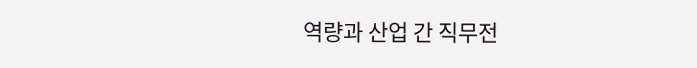역량과 산업 간 직무전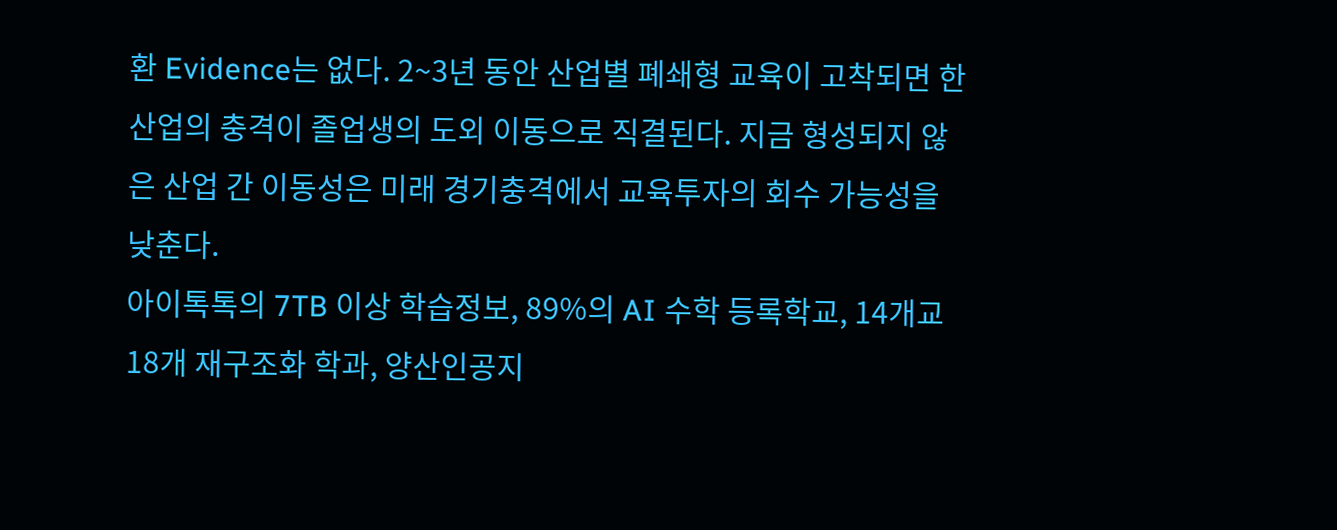환 Evidence는 없다. 2~3년 동안 산업별 폐쇄형 교육이 고착되면 한 산업의 충격이 졸업생의 도외 이동으로 직결된다. 지금 형성되지 않은 산업 간 이동성은 미래 경기충격에서 교육투자의 회수 가능성을 낮춘다.
아이톡톡의 7TB 이상 학습정보, 89%의 AI 수학 등록학교, 14개교 18개 재구조화 학과, 양산인공지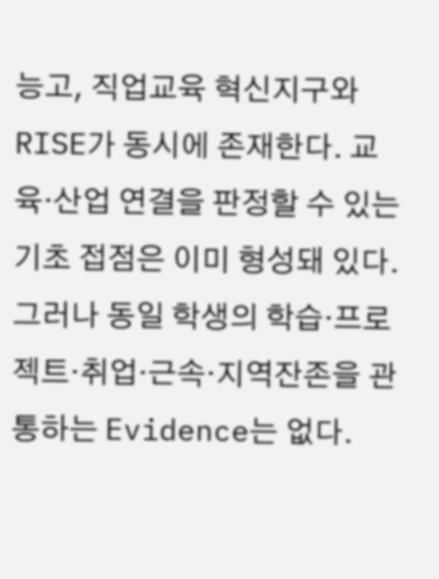능고, 직업교육 혁신지구와 RISE가 동시에 존재한다. 교육·산업 연결을 판정할 수 있는 기초 접점은 이미 형성돼 있다. 그러나 동일 학생의 학습·프로젝트·취업·근속·지역잔존을 관통하는 Evidence는 없다.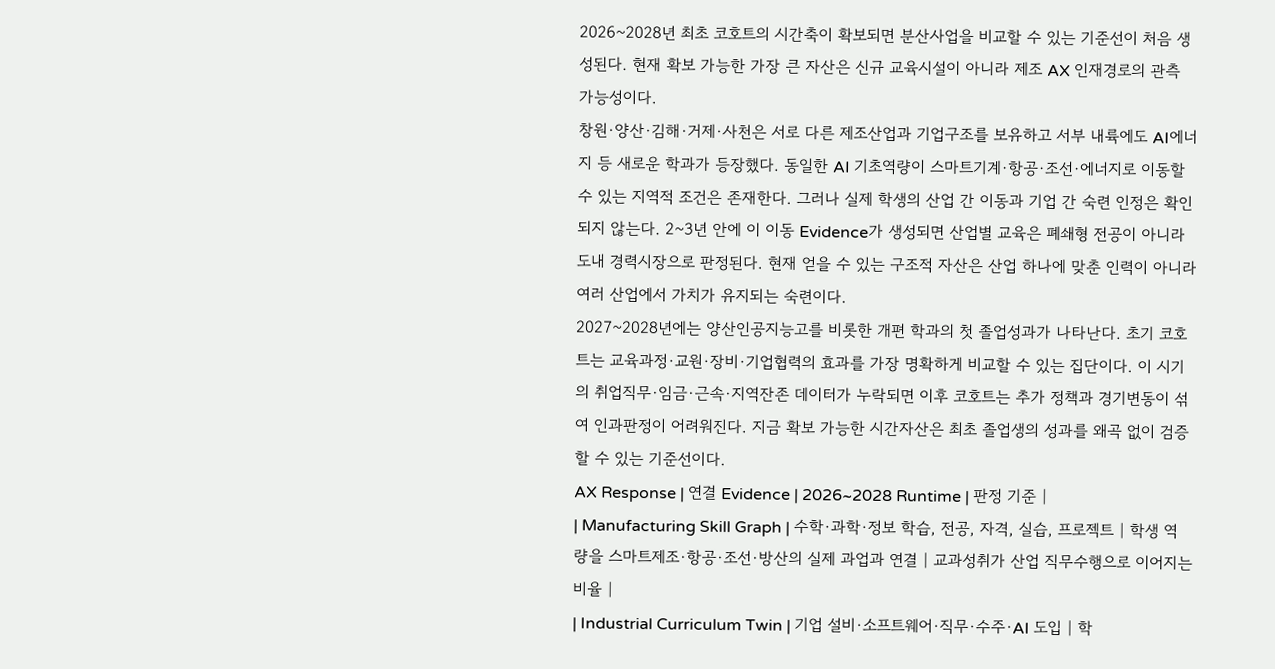2026~2028년 최초 코호트의 시간축이 확보되면 분산사업을 비교할 수 있는 기준선이 처음 생성된다. 현재 확보 가능한 가장 큰 자산은 신규 교육시설이 아니라 제조 AX 인재경로의 관측 가능성이다.
창원·양산·김해·거제·사천은 서로 다른 제조산업과 기업구조를 보유하고 서부 내륙에도 AI에너지 등 새로운 학과가 등장했다. 동일한 AI 기초역량이 스마트기계·항공·조선·에너지로 이동할 수 있는 지역적 조건은 존재한다. 그러나 실제 학생의 산업 간 이동과 기업 간 숙련 인정은 확인되지 않는다. 2~3년 안에 이 이동 Evidence가 생성되면 산업별 교육은 폐쇄형 전공이 아니라 도내 경력시장으로 판정된다. 현재 얻을 수 있는 구조적 자산은 산업 하나에 맞춘 인력이 아니라 여러 산업에서 가치가 유지되는 숙련이다.
2027~2028년에는 양산인공지능고를 비롯한 개편 학과의 첫 졸업성과가 나타난다. 초기 코호트는 교육과정·교원·장비·기업협력의 효과를 가장 명확하게 비교할 수 있는 집단이다. 이 시기의 취업직무·임금·근속·지역잔존 데이터가 누락되면 이후 코호트는 추가 정책과 경기변동이 섞여 인과판정이 어려워진다. 지금 확보 가능한 시간자산은 최초 졸업생의 성과를 왜곡 없이 검증할 수 있는 기준선이다.
AX Response | 연결 Evidence | 2026~2028 Runtime | 판정 기준 |
| Manufacturing Skill Graph | 수학·과학·정보 학습, 전공, 자격, 실습, 프로젝트 | 학생 역량을 스마트제조·항공·조선·방산의 실제 과업과 연결 | 교과성취가 산업 직무수행으로 이어지는 비율 |
| Industrial Curriculum Twin | 기업 설비·소프트웨어·직무·수주·AI 도입 | 학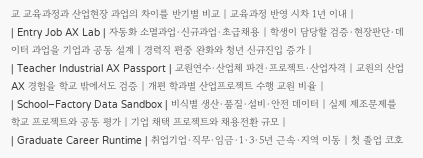교 교육과정과 산업현장 과업의 차이를 반기별 비교 | 교육과정 반영 시차 1년 이내 |
| Entry Job AX Lab | 자동화 소멸과업·신규과업·초급채용 | 학생이 담당할 검증·현장판단·데이터 과업을 기업과 공동 설계 | 경력직 편중 완화와 청년 신규진입 증가 |
| Teacher Industrial AX Passport | 교원연수·산업체 파견·프로젝트·산업자격 | 교원의 산업 AX 경험을 학교 밖에서도 검증 | 개편 학과별 산업프로젝트 수행 교원 비율 |
| School–Factory Data Sandbox | 비식별 생산·품질·설비·안전 데이터 | 실제 제조문제를 학교 프로젝트와 공동 평가 | 기업 채택 프로젝트와 채용전환 규모 |
| Graduate Career Runtime | 취업기업·직무·임금·1·3·5년 근속·지역 이동 | 첫 졸업 코호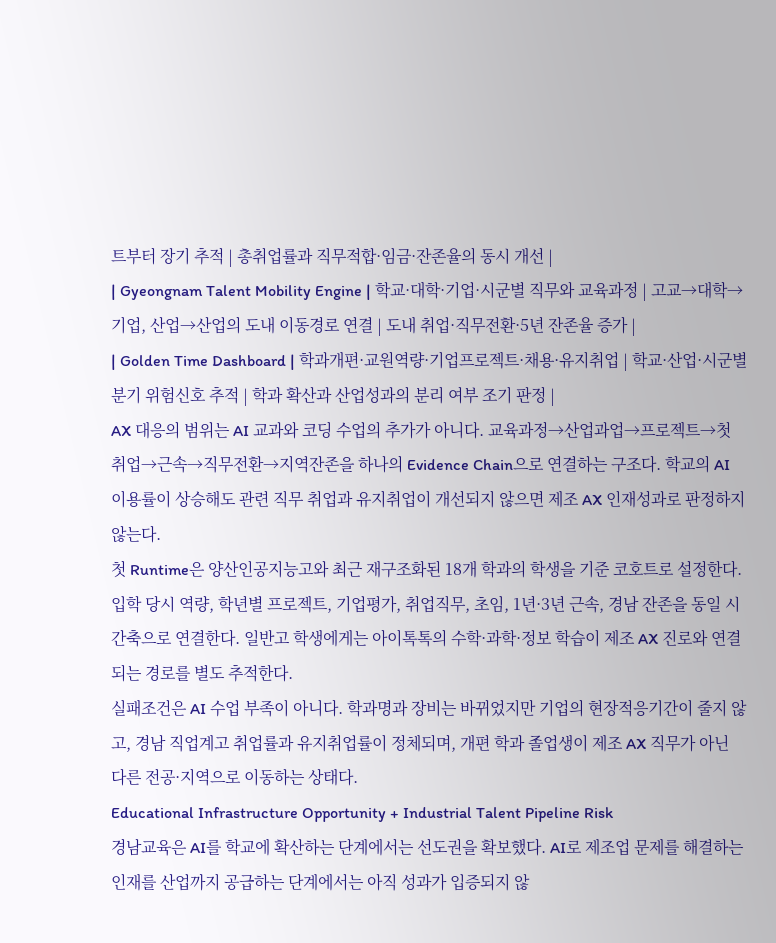트부터 장기 추적 | 총취업률과 직무적합·임금·잔존율의 동시 개선 |
| Gyeongnam Talent Mobility Engine | 학교·대학·기업·시군별 직무와 교육과정 | 고교→대학→기업, 산업→산업의 도내 이동경로 연결 | 도내 취업·직무전환·5년 잔존율 증가 |
| Golden Time Dashboard | 학과개편·교원역량·기업프로젝트·채용·유지취업 | 학교·산업·시군별 분기 위험신호 추적 | 학과 확산과 산업성과의 분리 여부 조기 판정 |
AX 대응의 범위는 AI 교과와 코딩 수업의 추가가 아니다. 교육과정→산업과업→프로젝트→첫 취업→근속→직무전환→지역잔존을 하나의 Evidence Chain으로 연결하는 구조다. 학교의 AI 이용률이 상승해도 관련 직무 취업과 유지취업이 개선되지 않으면 제조 AX 인재성과로 판정하지 않는다.
첫 Runtime은 양산인공지능고와 최근 재구조화된 18개 학과의 학생을 기준 코호트로 설정한다. 입학 당시 역량, 학년별 프로젝트, 기업평가, 취업직무, 초임, 1년·3년 근속, 경남 잔존을 동일 시간축으로 연결한다. 일반고 학생에게는 아이톡톡의 수학·과학·정보 학습이 제조 AX 진로와 연결되는 경로를 별도 추적한다.
실패조건은 AI 수업 부족이 아니다. 학과명과 장비는 바뀌었지만 기업의 현장적응기간이 줄지 않고, 경남 직업계고 취업률과 유지취업률이 정체되며, 개편 학과 졸업생이 제조 AX 직무가 아닌 다른 전공·지역으로 이동하는 상태다.
Educational Infrastructure Opportunity + Industrial Talent Pipeline Risk
경남교육은 AI를 학교에 확산하는 단계에서는 선도권을 확보했다. AI로 제조업 문제를 해결하는 인재를 산업까지 공급하는 단계에서는 아직 성과가 입증되지 않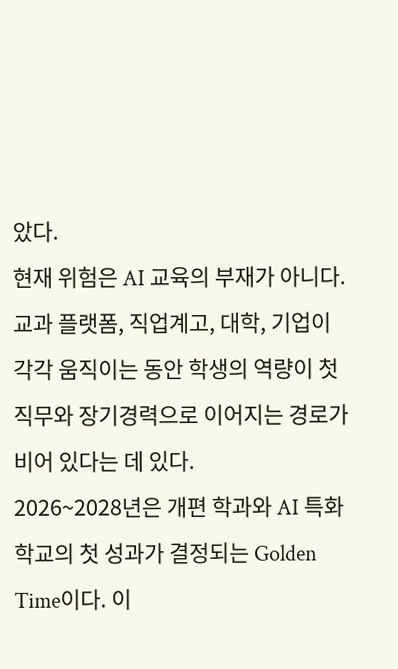았다.
현재 위험은 AI 교육의 부재가 아니다. 교과 플랫폼, 직업계고, 대학, 기업이 각각 움직이는 동안 학생의 역량이 첫 직무와 장기경력으로 이어지는 경로가 비어 있다는 데 있다.
2026~2028년은 개편 학과와 AI 특화학교의 첫 성과가 결정되는 Golden Time이다. 이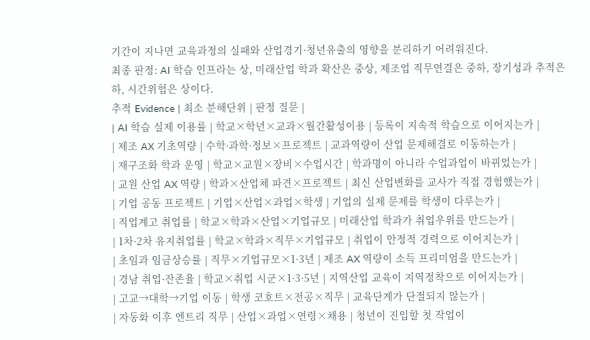기간이 지나면 교육과정의 실패와 산업경기·청년유출의 영향을 분리하기 어려워진다.
최종 판정: AI 학습 인프라는 상, 미래산업 학과 확산은 중상, 제조업 직무연결은 중하, 장기성과 추적은 하, 시간위험은 상이다.
추적 Evidence | 최소 분해단위 | 판정 질문 |
| AI 학습 실제 이용률 | 학교×학년×교과×월간활성이용 | 등록이 지속적 학습으로 이어지는가 |
| 제조 AX 기초역량 | 수학·과학·정보×프로젝트 | 교과역량이 산업 문제해결로 이동하는가 |
| 재구조화 학과 운영 | 학교×교원×장비×수업시간 | 학과명이 아니라 수업과업이 바뀌었는가 |
| 교원 산업 AX 역량 | 학과×산업체 파견×프로젝트 | 최신 산업변화를 교사가 직접 경험했는가 |
| 기업 공동 프로젝트 | 기업×산업×과업×학생 | 기업의 실제 문제를 학생이 다루는가 |
| 직업계고 취업률 | 학교×학과×산업×기업규모 | 미래산업 학과가 취업우위를 만드는가 |
| 1차·2차 유지취업률 | 학교×학과×직무×기업규모 | 취업이 안정적 경력으로 이어지는가 |
| 초임과 임금상승률 | 직무×기업규모×1·3년 | 제조 AX 역량이 소득 프리미엄을 만드는가 |
| 경남 취업·잔존율 | 학교×취업 시군×1·3·5년 | 지역산업 교육이 지역정착으로 이어지는가 |
| 고교→대학→기업 이동 | 학생 코호트×전공×직무 | 교육단계가 단절되지 않는가 |
| 자동화 이후 엔트리 직무 | 산업×과업×연령×채용 | 청년이 진입할 첫 작업이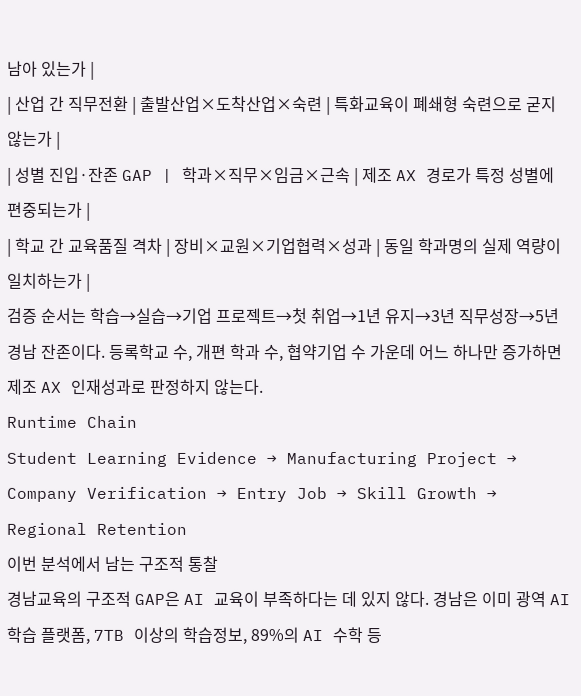남아 있는가 |
| 산업 간 직무전환 | 출발산업×도착산업×숙련 | 특화교육이 폐쇄형 숙련으로 굳지 않는가 |
| 성별 진입·잔존 GAP | 학과×직무×임금×근속 | 제조 AX 경로가 특정 성별에 편중되는가 |
| 학교 간 교육품질 격차 | 장비×교원×기업협력×성과 | 동일 학과명의 실제 역량이 일치하는가 |
검증 순서는 학습→실습→기업 프로젝트→첫 취업→1년 유지→3년 직무성장→5년 경남 잔존이다. 등록학교 수, 개편 학과 수, 협약기업 수 가운데 어느 하나만 증가하면 제조 AX 인재성과로 판정하지 않는다.
Runtime Chain
Student Learning Evidence → Manufacturing Project → Company Verification → Entry Job → Skill Growth → Regional Retention
이번 분석에서 남는 구조적 통찰
경남교육의 구조적 GAP은 AI 교육이 부족하다는 데 있지 않다. 경남은 이미 광역 AI 학습 플랫폼, 7TB 이상의 학습정보, 89%의 AI 수학 등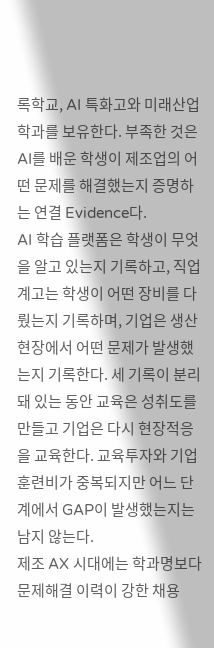록학교, AI 특화고와 미래산업 학과를 보유한다. 부족한 것은 AI를 배운 학생이 제조업의 어떤 문제를 해결했는지 증명하는 연결 Evidence다.
AI 학습 플랫폼은 학생이 무엇을 알고 있는지 기록하고, 직업계고는 학생이 어떤 장비를 다뤘는지 기록하며, 기업은 생산현장에서 어떤 문제가 발생했는지 기록한다. 세 기록이 분리돼 있는 동안 교육은 성취도를 만들고 기업은 다시 현장적응을 교육한다. 교육투자와 기업훈련비가 중복되지만 어느 단계에서 GAP이 발생했는지는 남지 않는다.
제조 AX 시대에는 학과명보다 문제해결 이력이 강한 채용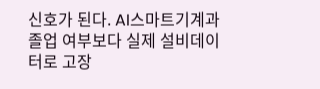신호가 된다. AI스마트기계과 졸업 여부보다 실제 설비데이터로 고장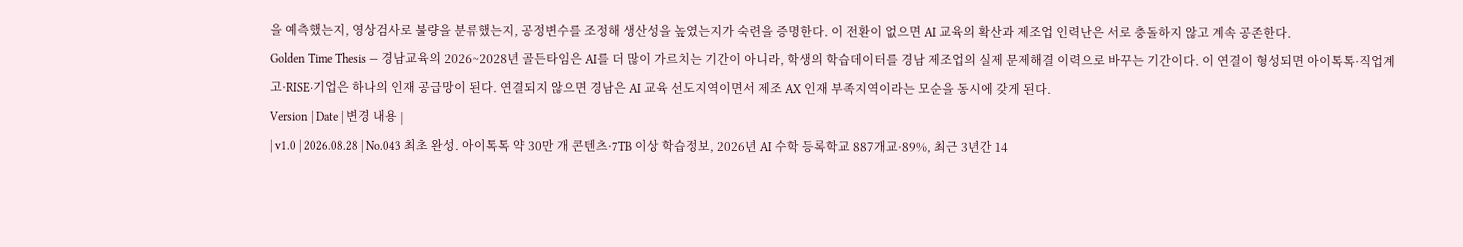을 예측했는지, 영상검사로 불량을 분류했는지, 공정변수를 조정해 생산성을 높였는지가 숙련을 증명한다. 이 전환이 없으면 AI 교육의 확산과 제조업 인력난은 서로 충돌하지 않고 계속 공존한다.
Golden Time Thesis — 경남교육의 2026~2028년 골든타임은 AI를 더 많이 가르치는 기간이 아니라, 학생의 학습데이터를 경남 제조업의 실제 문제해결 이력으로 바꾸는 기간이다. 이 연결이 형성되면 아이톡톡·직업계고·RISE·기업은 하나의 인재 공급망이 된다. 연결되지 않으면 경남은 AI 교육 선도지역이면서 제조 AX 인재 부족지역이라는 모순을 동시에 갖게 된다.
Version | Date | 변경 내용 |
| v1.0 | 2026.08.28 | No.043 최초 완성. 아이톡톡 약 30만 개 콘텐츠·7TB 이상 학습정보, 2026년 AI 수학 등록학교 887개교·89%, 최근 3년간 14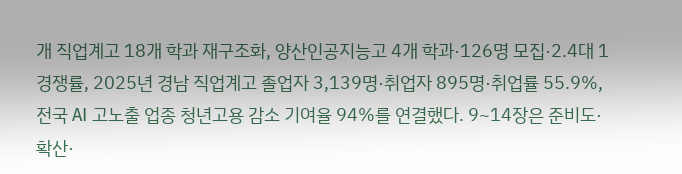개 직업계고 18개 학과 재구조화, 양산인공지능고 4개 학과·126명 모집·2.4대 1 경쟁률, 2025년 경남 직업계고 졸업자 3,139명·취업자 895명·취업률 55.9%, 전국 AI 고노출 업종 청년고용 감소 기여율 94%를 연결했다. 9~14장은 준비도·확산·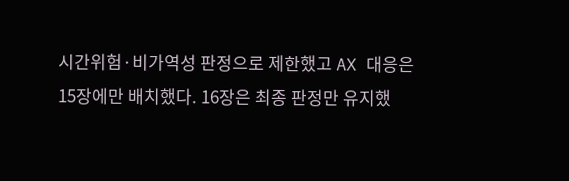시간위험·비가역성 판정으로 제한했고 AX 대응은 15장에만 배치했다. 16장은 최종 판정만 유지했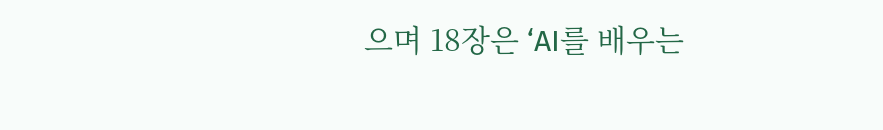으며 18장은 ‘AI를 배우는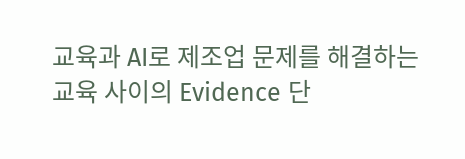교육과 AI로 제조업 문제를 해결하는 교육 사이의 Evidence 단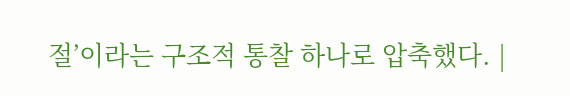절’이라는 구조적 통찰 하나로 압축했다. |